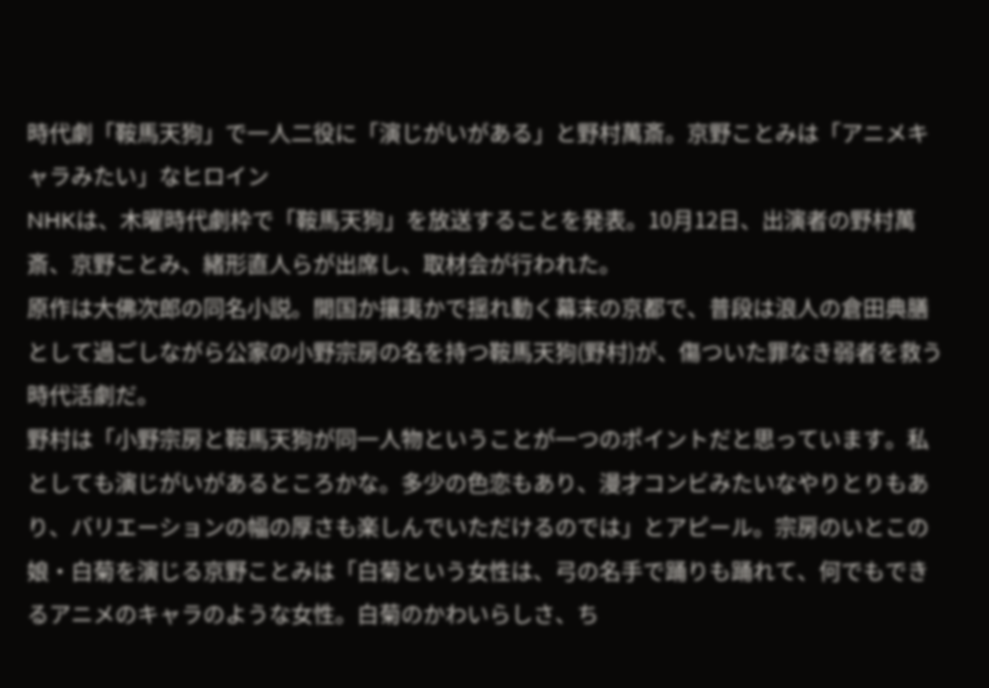時代劇「鞍馬天狗」で一人二役に「演じがいがある」と野村萬斎。京野ことみは「アニメキャラみたい」なヒロイン
NHKは、木曜時代劇枠で「鞍馬天狗」を放送することを発表。10月12日、出演者の野村萬斎、京野ことみ、緒形直人らが出席し、取材会が行われた。
原作は大佛次郎の同名小説。開国か攘夷かで揺れ動く幕末の京都で、普段は浪人の倉田典膳として過ごしながら公家の小野宗房の名を持つ鞍馬天狗(野村)が、傷ついた罪なき弱者を救う時代活劇だ。
野村は「小野宗房と鞍馬天狗が同一人物ということが一つのポイントだと思っています。私としても演じがいがあるところかな。多少の色恋もあり、漫才コンビみたいなやりとりもあり、バリエーションの幅の厚さも楽しんでいただけるのでは」とアピール。宗房のいとこの娘・白菊を演じる京野ことみは「白菊という女性は、弓の名手で踊りも踊れて、何でもできるアニメのキャラのような女性。白菊のかわいらしさ、ち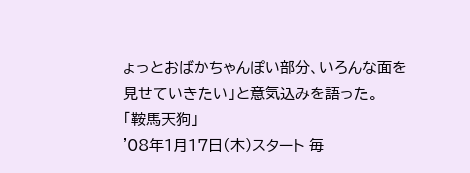ょっとおばかちゃんぽい部分、いろんな面を見せていきたい」と意気込みを語った。
「鞍馬天狗」
'08年1月17日(木)スタート 毎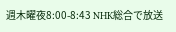週木曜夜8:00-8:43 NHK総合で放送